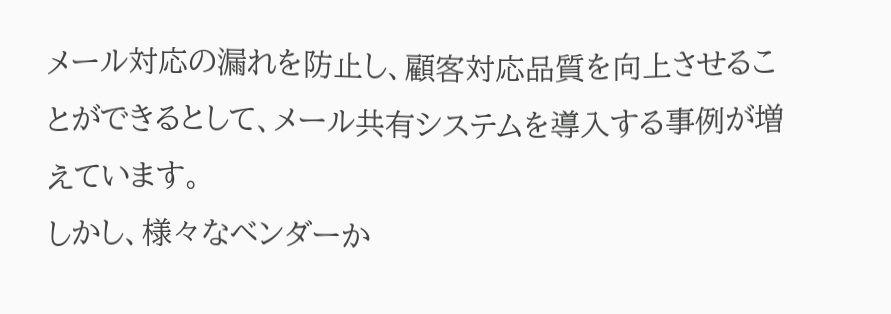メール対応の漏れを防止し、顧客対応品質を向上させることができるとして、メール共有システムを導入する事例が増えています。
しかし、様々なベンダーか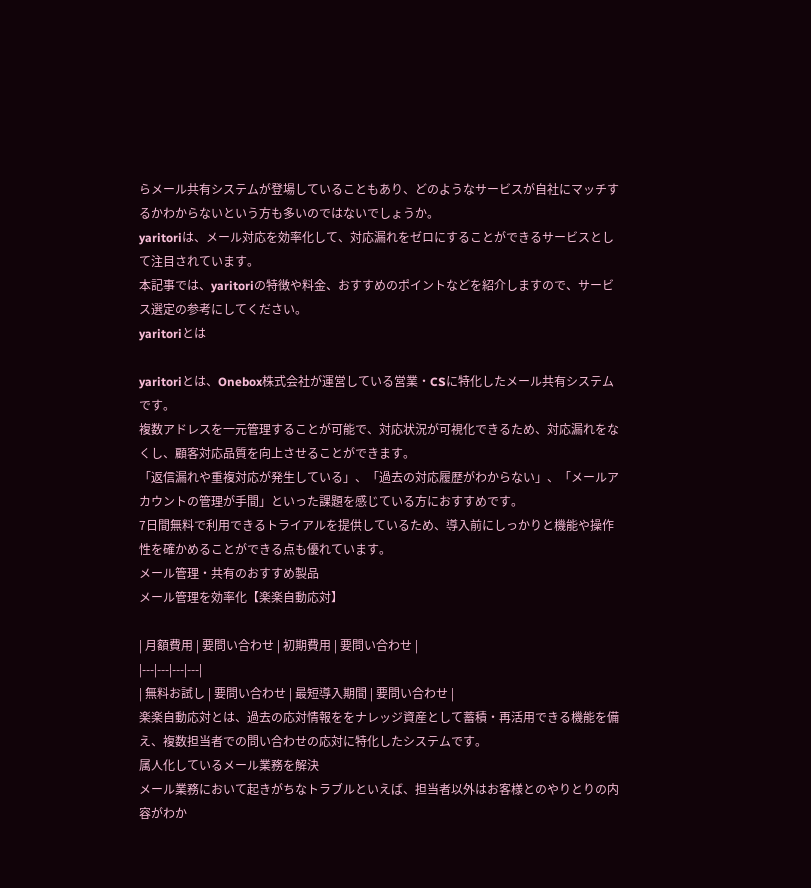らメール共有システムが登場していることもあり、どのようなサービスが自社にマッチするかわからないという方も多いのではないでしょうか。
yaritoriは、メール対応を効率化して、対応漏れをゼロにすることができるサービスとして注目されています。
本記事では、yaritoriの特徴や料金、おすすめのポイントなどを紹介しますので、サービス選定の参考にしてください。
yaritoriとは

yaritoriとは、Onebox株式会社が運営している営業・CSに特化したメール共有システムです。
複数アドレスを一元管理することが可能で、対応状況が可視化できるため、対応漏れをなくし、顧客対応品質を向上させることができます。
「返信漏れや重複対応が発生している」、「過去の対応履歴がわからない」、「メールアカウントの管理が手間」といった課題を感じている方におすすめです。
7日間無料で利用できるトライアルを提供しているため、導入前にしっかりと機能や操作性を確かめることができる点も優れています。
メール管理・共有のおすすめ製品
メール管理を効率化【楽楽自動応対】

| 月額費用 | 要問い合わせ | 初期費用 | 要問い合わせ |
|---|---|---|---|
| 無料お試し | 要問い合わせ | 最短導入期間 | 要問い合わせ |
楽楽自動応対とは、過去の応対情報ををナレッジ資産として蓄積・再活用できる機能を備え、複数担当者での問い合わせの応対に特化したシステムです。
属人化しているメール業務を解決
メール業務において起きがちなトラブルといえば、担当者以外はお客様とのやりとりの内容がわか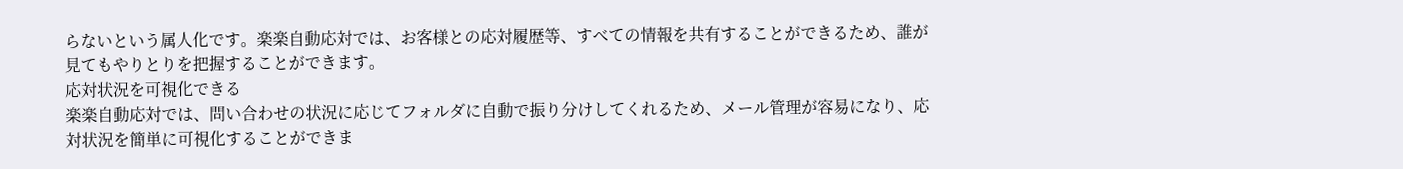らないという属人化です。楽楽自動応対では、お客様との応対履歴等、すべての情報を共有することができるため、誰が見てもやりとりを把握することができます。
応対状況を可視化できる
楽楽自動応対では、問い合わせの状況に応じてフォルダに自動で振り分けしてくれるため、メール管理が容易になり、応対状況を簡単に可視化することができま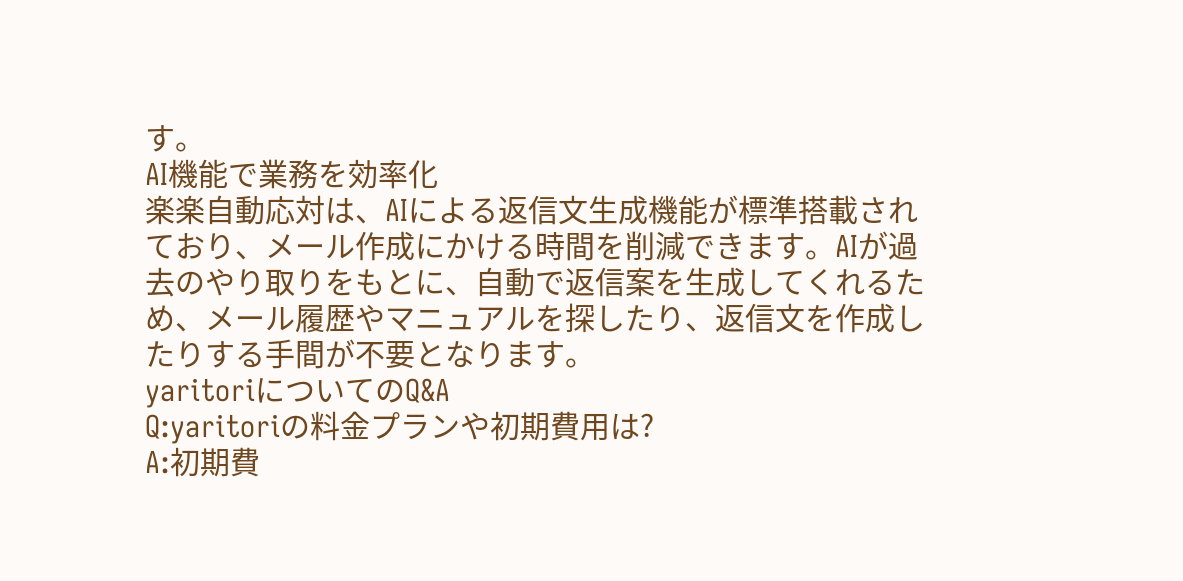す。
AI機能で業務を効率化
楽楽自動応対は、AIによる返信文生成機能が標準搭載されており、メール作成にかける時間を削減できます。AIが過去のやり取りをもとに、自動で返信案を生成してくれるため、メール履歴やマニュアルを探したり、返信文を作成したりする手間が不要となります。
yaritoriについてのQ&A
Q:yaritoriの料金プランや初期費用は?
A:初期費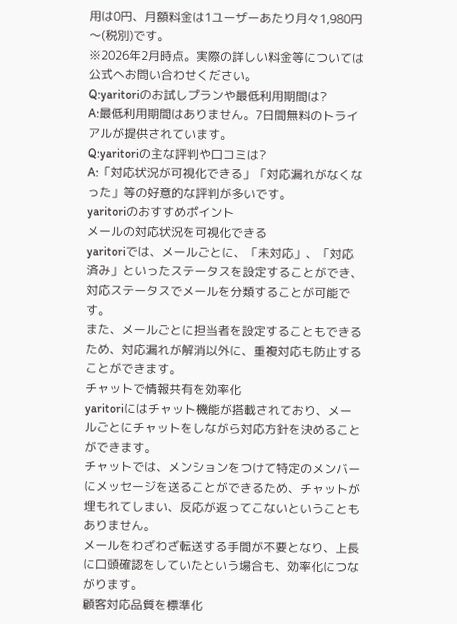用は0円、月額料金は1ユーザーあたり月々1,980円〜(税別)です。
※2026年2月時点。実際の詳しい料金等については公式へお問い合わせください。
Q:yaritoriのお試しプランや最低利用期間は?
A:最低利用期間はありません。7日間無料のトライアルが提供されています。
Q:yaritoriの主な評判や口コミは?
A:「対応状況が可視化できる」「対応漏れがなくなった」等の好意的な評判が多いです。
yaritoriのおすすめポイント
メールの対応状況を可視化できる
yaritoriでは、メールごとに、「未対応」、「対応済み」といったステータスを設定することができ、対応ステータスでメールを分類することが可能です。
また、メールごとに担当者を設定することもできるため、対応漏れが解消以外に、重複対応も防止することができます。
チャットで情報共有を効率化
yaritoriにはチャット機能が搭載されており、メールごとにチャットをしながら対応方針を決めることができます。
チャットでは、メンションをつけて特定のメンバーにメッセージを送ることができるため、チャットが埋もれてしまい、反応が返ってこないということもありません。
メールをわざわざ転送する手間が不要となり、上長に口頭確認をしていたという場合も、効率化につながります。
顧客対応品質を標準化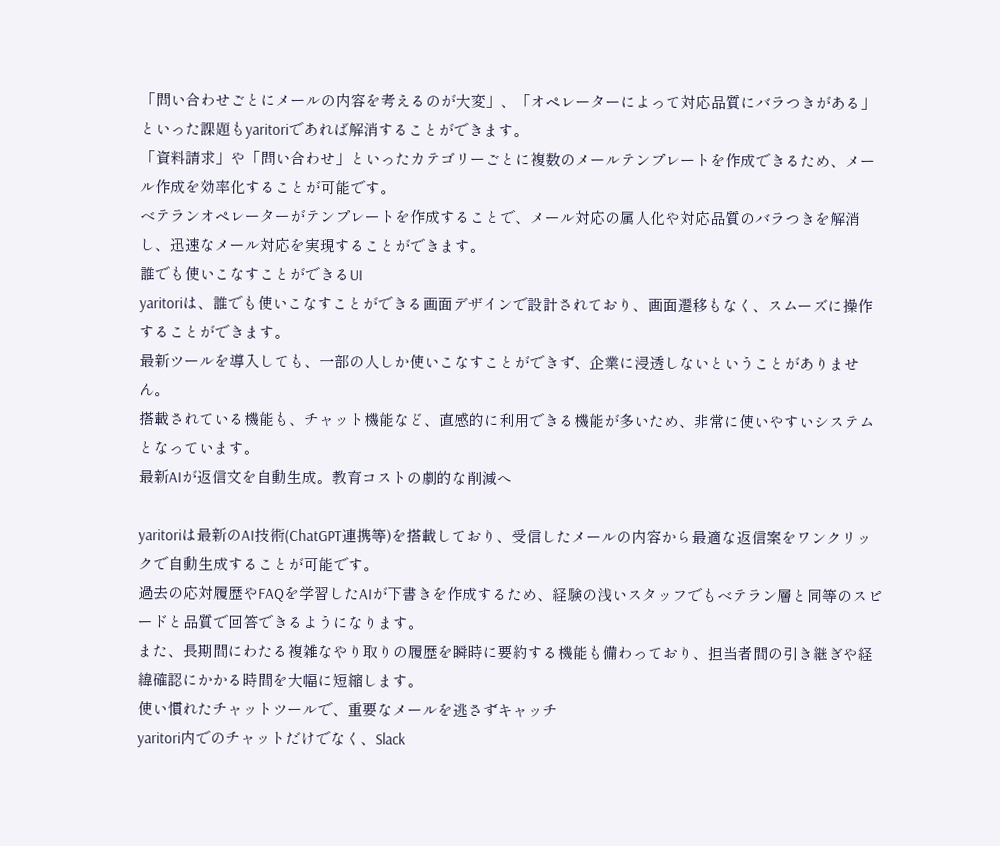「問い合わせごとにメールの内容を考えるのが大変」、「オペレーターによって対応品質にバラつきがある」といった課題もyaritoriであれば解消することができます。
「資料請求」や「問い合わせ」といったカテゴリーごとに複数のメールテンプレートを作成できるため、メール作成を効率化することが可能です。
ベテランオペレーターがテンプレートを作成することで、メール対応の属人化や対応品質のバラつきを解消し、迅速なメール対応を実現することができます。
誰でも使いこなすことができるUI
yaritoriは、誰でも使いこなすことができる画面デザインで設計されており、画面遷移もなく、スムーズに操作することができます。
最新ツールを導入しても、一部の人しか使いこなすことができず、企業に浸透しないということがありません。
搭載されている機能も、チャット機能など、直感的に利用できる機能が多いため、非常に使いやすいシステムとなっています。
最新AIが返信文を自動生成。教育コストの劇的な削減へ

yaritoriは最新のAI技術(ChatGPT連携等)を搭載しており、受信したメールの内容から最適な返信案をワンクリックで自動生成することが可能です。
過去の応対履歴やFAQを学習したAIが下書きを作成するため、経験の浅いスタッフでもベテラン層と同等のスピードと品質で回答できるようになります。
また、長期間にわたる複雑なやり取りの履歴を瞬時に要約する機能も備わっており、担当者間の引き継ぎや経緯確認にかかる時間を大幅に短縮します。
使い慣れたチャットツールで、重要なメールを逃さずキャッチ
yaritori内でのチャットだけでなく、Slack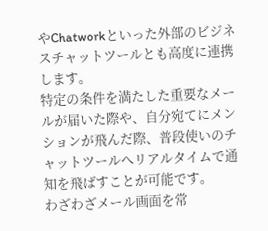やChatworkといった外部のビジネスチャットツールとも高度に連携します。
特定の条件を満たした重要なメールが届いた際や、自分宛てにメンションが飛んだ際、普段使いのチャットツールへリアルタイムで通知を飛ばすことが可能です。
わざわざメール画面を常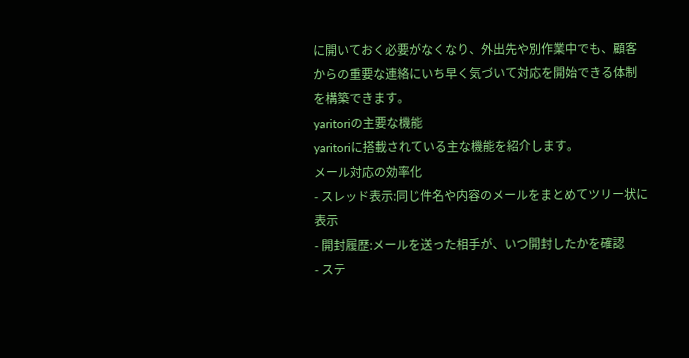に開いておく必要がなくなり、外出先や別作業中でも、顧客からの重要な連絡にいち早く気づいて対応を開始できる体制を構築できます。
yaritoriの主要な機能
yaritoriに搭載されている主な機能を紹介します。
メール対応の効率化
- スレッド表示:同じ件名や内容のメールをまとめてツリー状に表示
- 開封履歴:メールを送った相手が、いつ開封したかを確認
- ステ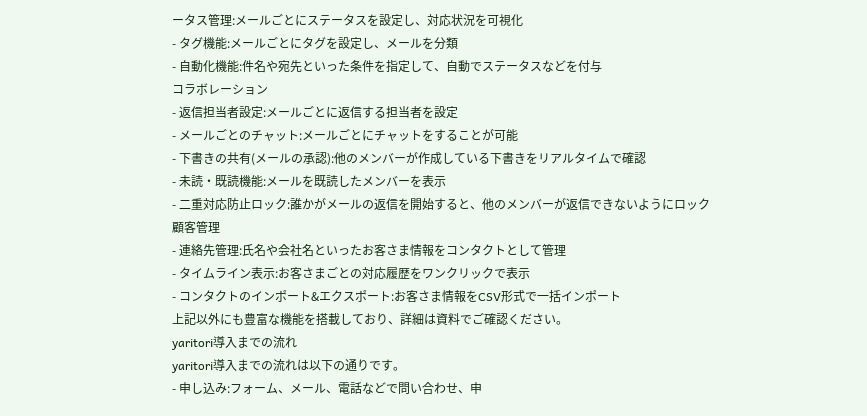ータス管理:メールごとにステータスを設定し、対応状況を可視化
- タグ機能:メールごとにタグを設定し、メールを分類
- 自動化機能:件名や宛先といった条件を指定して、自動でステータスなどを付与
コラボレーション
- 返信担当者設定:メールごとに返信する担当者を設定
- メールごとのチャット:メールごとにチャットをすることが可能
- 下書きの共有(メールの承認):他のメンバーが作成している下書きをリアルタイムで確認
- 未読・既読機能:メールを既読したメンバーを表示
- 二重対応防止ロック:誰かがメールの返信を開始すると、他のメンバーが返信できないようにロック
顧客管理
- 連絡先管理:氏名や会社名といったお客さま情報をコンタクトとして管理
- タイムライン表示:お客さまごとの対応履歴をワンクリックで表示
- コンタクトのインポート&エクスポート:お客さま情報をCSV形式で一括インポート
上記以外にも豊富な機能を搭載しており、詳細は資料でご確認ください。
yaritori導入までの流れ
yaritori導入までの流れは以下の通りです。
- 申し込み:フォーム、メール、電話などで問い合わせ、申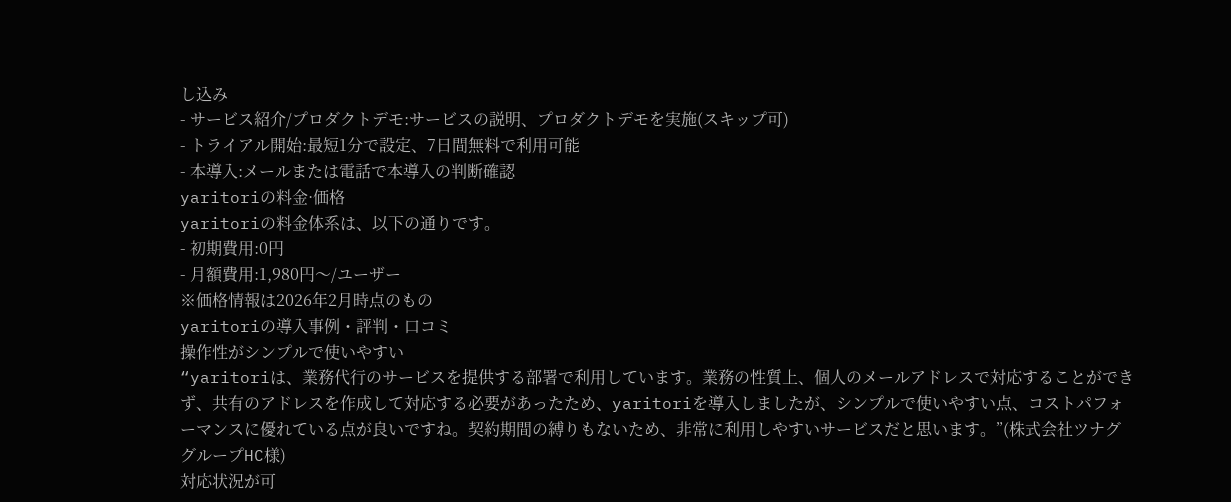し込み
- サービス紹介/プロダクトデモ:サービスの説明、プロダクトデモを実施(スキップ可)
- トライアル開始:最短1分で設定、7日間無料で利用可能
- 本導入:メールまたは電話で本導入の判断確認
yaritoriの料金·価格
yaritoriの料金体系は、以下の通りです。
- 初期費用:0円
- 月額費用:1,980円〜/ユーザー
※価格情報は2026年2月時点のもの
yaritoriの導入事例・評判・口コミ
操作性がシンプルで使いやすい
“yaritoriは、業務代行のサービスを提供する部署で利用しています。業務の性質上、個人のメールアドレスで対応することができず、共有のアドレスを作成して対応する必要があったため、yaritoriを導入しましたが、シンプルで使いやすい点、コストパフォーマンスに優れている点が良いですね。契約期間の縛りもないため、非常に利用しやすいサービスだと思います。”(株式会社ツナググループHC様)
対応状況が可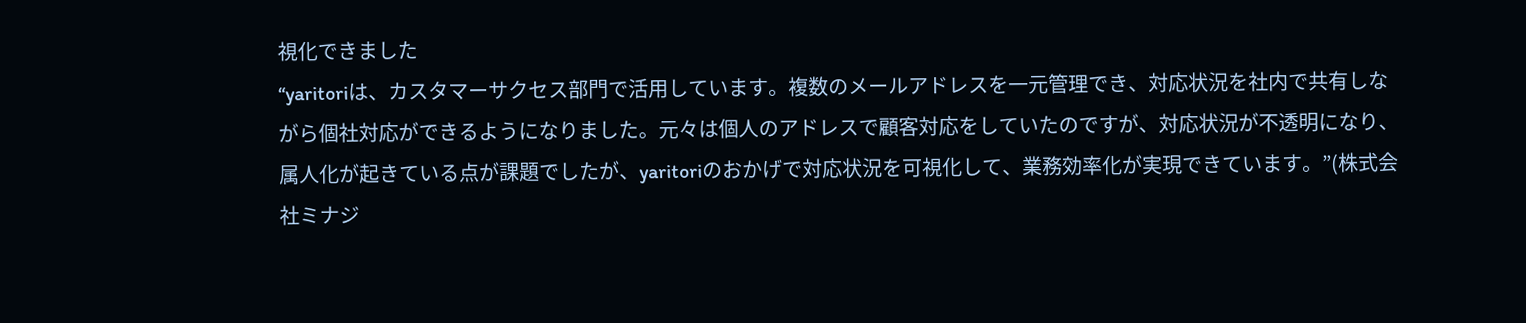視化できました
“yaritoriは、カスタマーサクセス部門で活用しています。複数のメールアドレスを一元管理でき、対応状況を社内で共有しながら個社対応ができるようになりました。元々は個人のアドレスで顧客対応をしていたのですが、対応状況が不透明になり、属人化が起きている点が課題でしたが、yaritoriのおかげで対応状況を可視化して、業務効率化が実現できています。”(株式会社ミナジ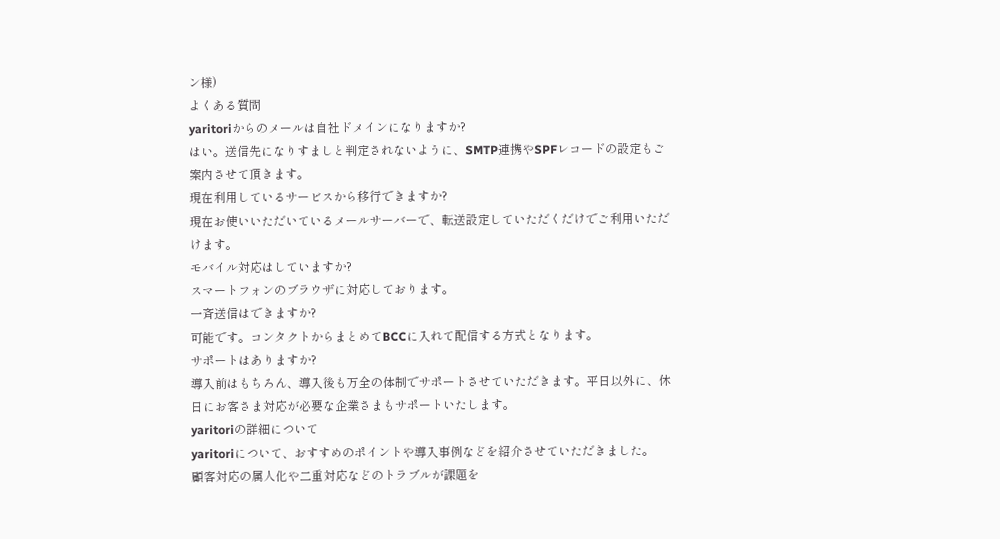ン様)
よくある質問
yaritoriからのメールは自社ドメインになりますか?
はい。送信先になりすましと判定されないように、SMTP連携やSPFレコードの設定もご案内させて頂きます。
現在利用しているサービスから移行できますか?
現在お使いいただいているメールサーバーで、転送設定していただくだけでご利用いただけます。
モバイル対応はしていますか?
スマートフォンのブラウザに対応しております。
一斉送信はできますか?
可能です。コンタクトからまとめてBCCに入れて配信する方式となります。
サポートはありますか?
導入前はもちろん、導入後も万全の体制でサポートさせていただきます。平日以外に、休日にお客さま対応が必要な企業さまもサポートいたします。
yaritoriの詳細について
yaritoriについて、おすすめのポイントや導入事例などを紹介させていただきました。
顧客対応の属人化や二重対応などのトラブルが課題を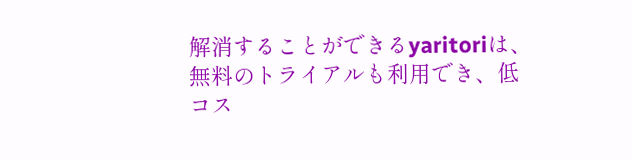解消することができるyaritoriは、無料のトライアルも利用でき、低コス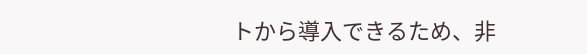トから導入できるため、非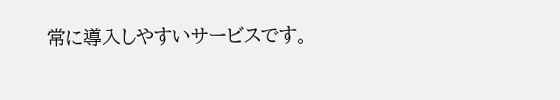常に導入しやすいサービスです。